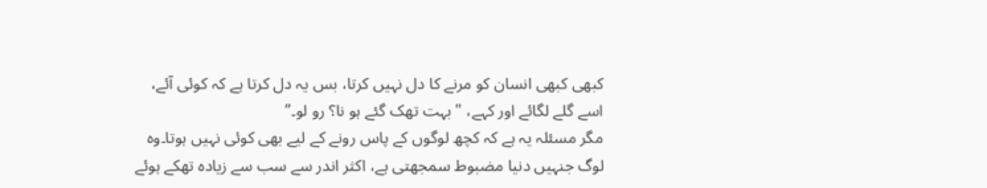کبھی کبھی انسان کو مرنے کا دل نہیں کرتا، بس یہ دل کرتا ہے کہ کوئی آئے، اسے گلے لگائے اور کہے، "بہت تھک گئے ہو نا؟ رو لو۔”
مگر مسئلہ یہ ہے کہ کچھ لوگوں کے پاس رونے کے لیے بھی کوئی نہیں ہوتا۔وہ لوگ جنہیں دنیا مضبوط سمجھتی ہے، اکثر اندر سے سب سے زیادہ تھکے ہوئے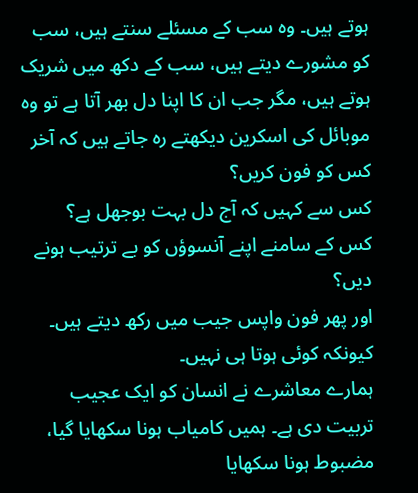ہوتے ہیں۔ وہ سب کے مسئلے سنتے ہیں، سب کو مشورے دیتے ہیں، سب کے دکھ میں شریک ہوتے ہیں، مگر جب ان کا اپنا دل بھر آتا ہے تو وہ موبائل کی اسکرین دیکھتے رہ جاتے ہیں کہ آخر کس کو فون کریں؟
کس سے کہیں کہ آج دل بہت بوجھل ہے؟
کس کے سامنے اپنے آنسوؤں کو بے ترتیب ہونے دیں؟
اور پھر فون واپس جیب میں رکھ دیتے ہیں۔
کیونکہ کوئی ہوتا ہی نہیں۔
ہمارے معاشرے نے انسان کو ایک عجیب تربیت دی ہے۔ ہمیں کامیاب ہونا سکھایا گیا، مضبوط ہونا سکھایا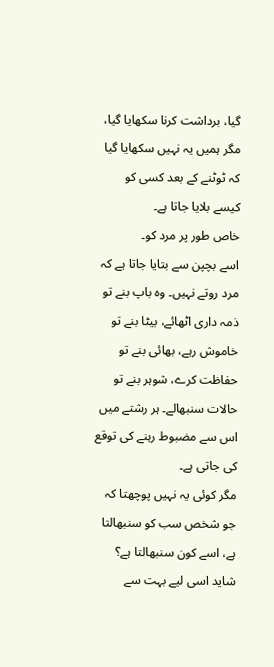گیا، برداشت کرنا سکھایا گیا، مگر ہمیں یہ نہیں سکھایا گیا کہ ٹوٹنے کے بعد کسی کو کیسے بلایا جاتا ہے۔
خاص طور پر مرد کو۔
اسے بچپن سے بتایا جاتا ہے کہ مرد روتے نہیں۔ وہ باپ بنے تو ذمہ داری اٹھائے، بیٹا بنے تو خاموش رہے، بھائی بنے تو حفاظت کرے، شوہر بنے تو حالات سنبھالے۔ ہر رشتے میں اس سے مضبوط رہنے کی توقع کی جاتی ہے۔
مگر کوئی یہ نہیں پوچھتا کہ جو شخص سب کو سنبھالتا ہے، اسے کون سنبھالتا ہے؟
شاید اسی لیے بہت سے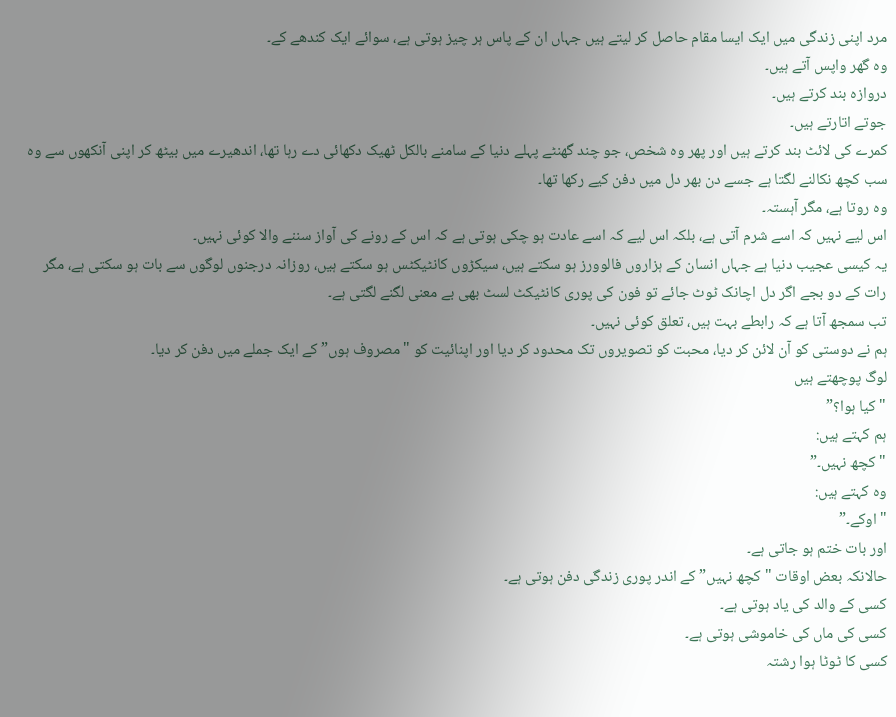مرد اپنی زندگی میں ایک ایسا مقام حاصل کر لیتے ہیں جہاں ان کے پاس ہر چیز ہوتی ہے، سوائے ایک کندھے کے۔
وہ گھر واپس آتے ہیں۔
دروازہ بند کرتے ہیں۔
جوتے اتارتے ہیں۔
کمرے کی لائٹ بند کرتے ہیں اور پھر وہ شخص، جو چند گھنٹے پہلے دنیا کے سامنے بالکل ٹھیک دکھائی دے رہا تھا، اندھیرے میں بیٹھ کر اپنی آنکھوں سے وہ سب کچھ نکالنے لگتا ہے جسے دن بھر دل میں دفن کیے رکھا تھا۔
وہ روتا ہے، مگر آہستہ۔
اس لیے نہیں کہ اسے شرم آتی ہے، بلکہ اس لیے کہ اسے عادت ہو چکی ہوتی ہے کہ اس کے رونے کی آواز سننے والا کوئی نہیں۔
یہ کیسی عجیب دنیا ہے جہاں انسان کے ہزاروں فالوورز ہو سکتے ہیں، سیکڑوں کانٹیکٹس ہو سکتے ہیں، روزانہ درجنوں لوگوں سے بات ہو سکتی ہے، مگر رات کے دو بجے اگر دل اچانک ٹوٹ جائے تو فون کی پوری کانٹیکٹ لسٹ بھی بے معنی لگنے لگتی ہے۔
تب سمجھ آتا ہے کہ رابطے بہت ہیں، تعلق کوئی نہیں۔
ہم نے دوستی کو آن لائن کر دیا، محبت کو تصویروں تک محدود کر دیا اور اپنائیت کو "مصروف ہوں” کے ایک جملے میں دفن کر دیا۔
لوگ پوچھتے ہیں
"کیا ہوا؟”
ہم کہتے ہیں:
"کچھ نہیں۔”
وہ کہتے ہیں:
"اوکے۔”
اور بات ختم ہو جاتی ہے۔
حالانکہ بعض اوقات "کچھ نہیں” کے اندر پوری زندگی دفن ہوتی ہے۔
کسی کے والد کی یاد ہوتی ہے۔
کسی کی ماں کی خاموشی ہوتی ہے۔
کسی کا ٹوٹا ہوا رشتہ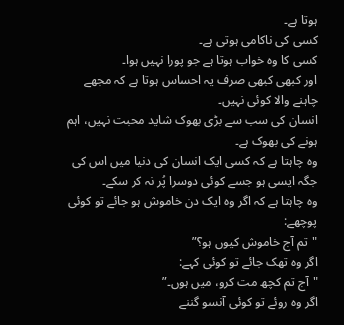ہوتا ہے۔
کسی کی ناکامی ہوتی ہے۔
کسی کا وہ خواب ہوتا ہے جو پورا نہیں ہوا۔
اور کبھی کبھی صرف یہ احساس ہوتا ہے کہ مجھے چاہنے والا کوئی نہیں۔
انسان کی سب سے بڑی بھوک شاید محبت نہیں، اہم ہونے کی بھوک ہے۔
وہ چاہتا ہے کہ کسی ایک انسان کی دنیا میں اس کی جگہ ایسی ہو جسے کوئی دوسرا پُر نہ کر سکے۔
وہ چاہتا ہے کہ اگر وہ ایک دن خاموش ہو جائے تو کوئی پوچھے:
"تم آج خاموش کیوں ہو؟”
اگر وہ تھک جائے تو کوئی کہے:
"آج تم کچھ مت کرو، میں ہوں۔”
اگر وہ روئے تو کوئی آنسو گننے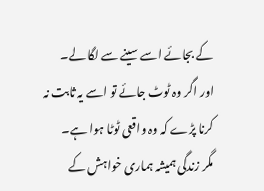کے بجائے اسے سینے سے لگا لے۔
اور اگر وہ ٹوٹ جائے تو اسے یہ ثابت نہ کرنا پڑے کہ وہ واقعی ٹوٹا ہوا ہے۔
مگر زندگی ہمیشہ ہماری خواہش کے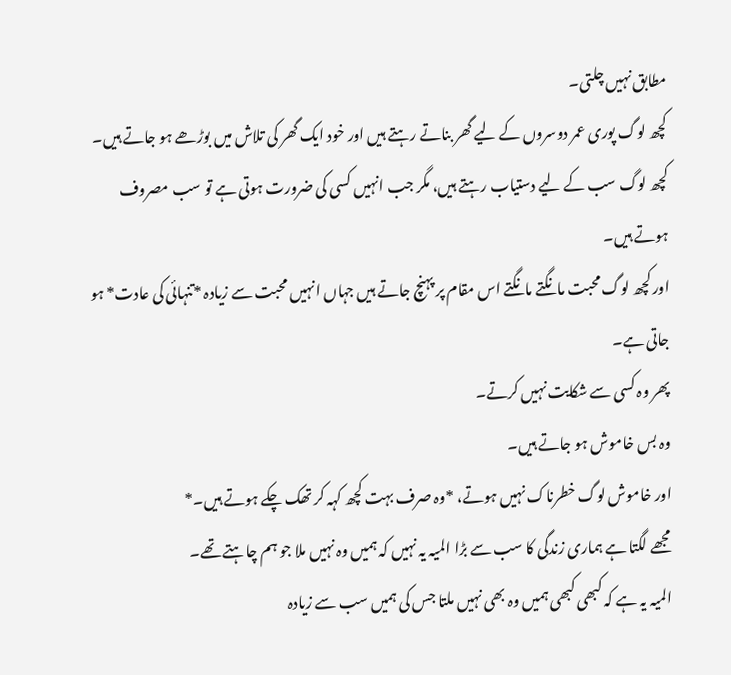مطابق نہیں چلتی۔
کچھ لوگ پوری عمر دوسروں کے لیے گھر بناتے رہتے ہیں اور خود ایک گھر کی تلاش میں بوڑھے ہو جاتے ہیں۔
کچھ لوگ سب کے لیے دستیاب رہتے ہیں، مگر جب انہیں کسی کی ضرورت ہوتی ہے تو سب مصروف ہوتے ہیں۔
اور کچھ لوگ محبت مانگتے مانگتے اس مقام پر پہنچ جاتے ہیں جہاں انہیں محبت سے زیادہ *تنہائی کی عادت* ہو جاتی ہے۔
پھر وہ کسی سے شکایت نہیں کرتے۔
وہ بس خاموش ہو جاتے ہیں۔
اور خاموش لوگ خطرناک نہیں ہوتے، *وہ صرف بہت کچھ کہہ کر تھک چکے ہوتے ہیں۔*
مجھے لگتا ہے ہماری زندگی کا سب سے بڑا المیہ یہ نہیں کہ ہمیں وہ نہیں ملا جو ہم چاہتے تھے۔
المیہ یہ ہے کہ کبھی کبھی ہمیں وہ بھی نہیں ملتا جس کی ہمیں سب سے زیادہ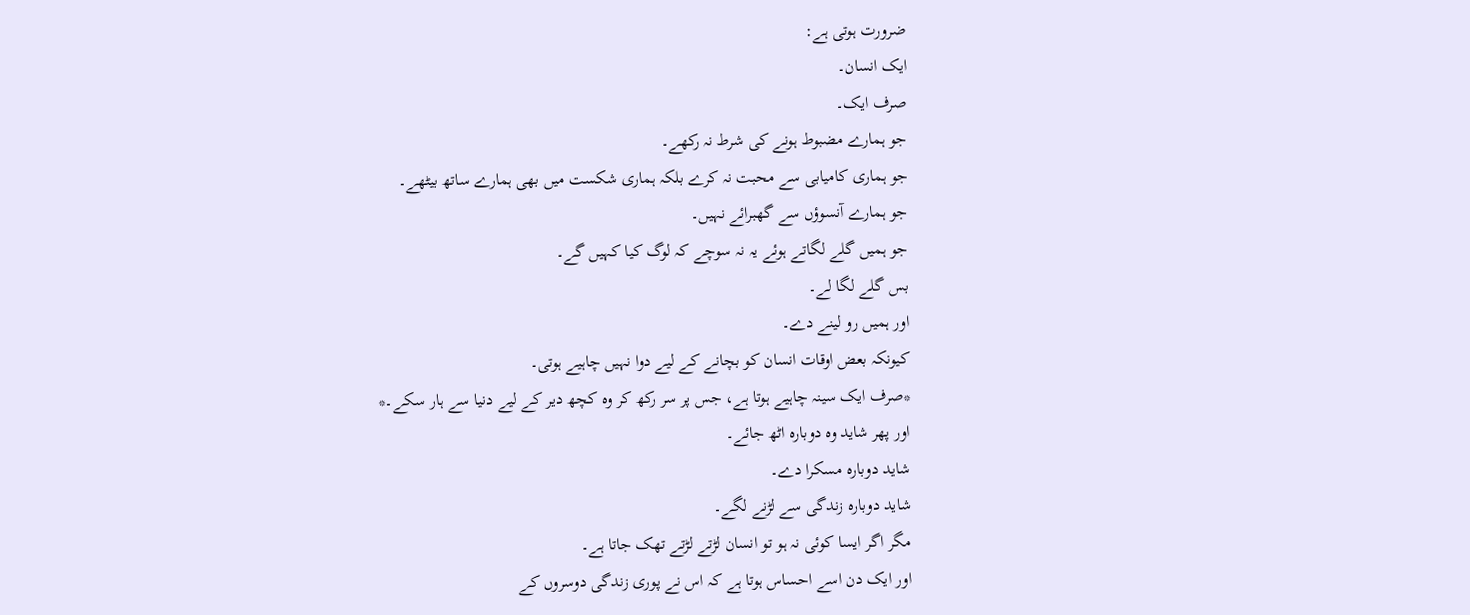ضرورت ہوتی ہے:
ایک انسان۔
صرف ایک۔
جو ہمارے مضبوط ہونے کی شرط نہ رکھے۔
جو ہماری کامیابی سے محبت نہ کرے بلکہ ہماری شکست میں بھی ہمارے ساتھ بیٹھے۔
جو ہمارے آنسوؤں سے گھبرائے نہیں۔
جو ہمیں گلے لگاتے ہوئے یہ نہ سوچے کہ لوگ کیا کہیں گے۔
بس گلے لگا لے۔
اور ہمیں رو لینے دے۔
کیونکہ بعض اوقات انسان کو بچانے کے لیے دوا نہیں چاہیے ہوتی۔
*صرف ایک سینہ چاہیے ہوتا ہے، جس پر سر رکھ کر وہ کچھ دیر کے لیے دنیا سے ہار سکے۔*
اور پھر شاید وہ دوبارہ اٹھ جائے۔
شاید دوبارہ مسکرا دے۔
شاید دوبارہ زندگی سے لڑنے لگے۔
مگر اگر ایسا کوئی نہ ہو تو انسان لڑتے لڑتے تھک جاتا ہے۔
اور ایک دن اسے احساس ہوتا ہے کہ اس نے پوری زندگی دوسروں کے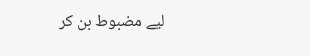لیے مضبوط بن کر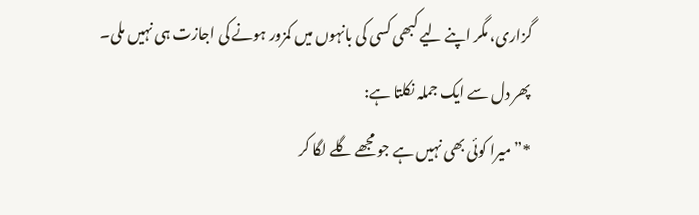گزاری، مگر اپنے لیے کبھی کسی کی بانہوں میں کمزور ہونے کی اجازت ہی نہیں ملی۔
پھر دل سے ایک جملہ نکلتا ہے:
*”میرا کوئی بھی نہیں ہے جو مجھے گلے لگا کر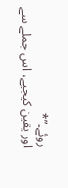روئے۔”*
اور یقین کیجیے، اس جملے سے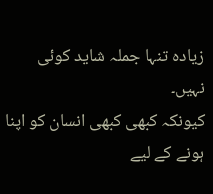زیادہ تنہا جملہ شاید کوئی نہیں۔
کیونکہ کبھی کبھی انسان کو اپنا ہونے کے لیے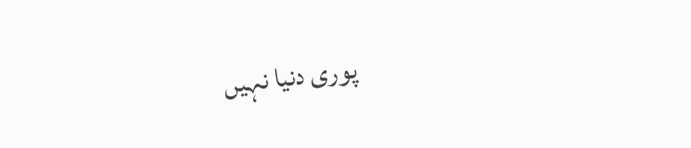پوری دنیا نہیں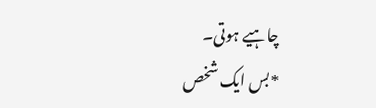چاہیے ہوتی۔
*بس ایک شخص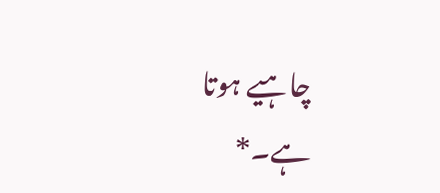چاہیے ہوتا ہے۔*